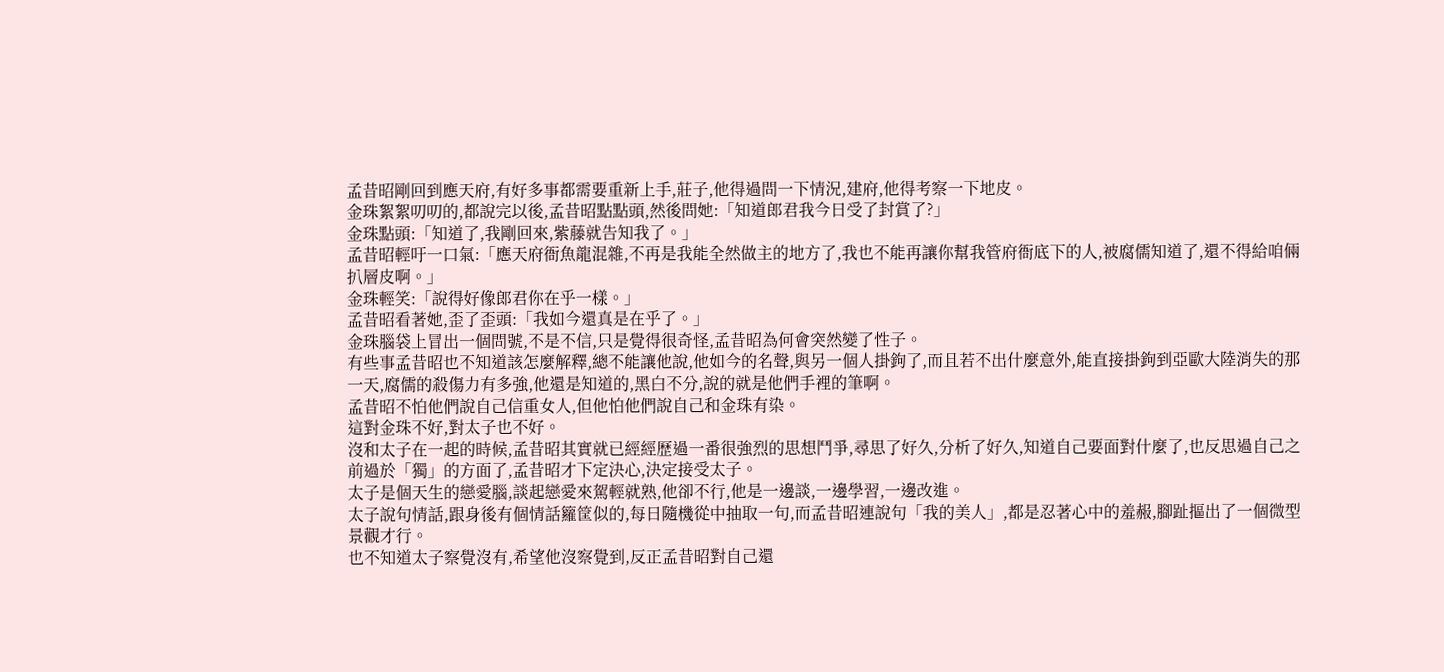孟昔昭剛回到應天府,有好多事都需要重新上手,莊子,他得過問一下情況,建府,他得考察一下地皮。
金珠絮絮叨叨的,都說完以後,孟昔昭點點頭,然後問她:「知道郎君我今日受了封賞了?」
金珠點頭:「知道了,我剛回來,紫藤就告知我了。」
孟昔昭輕吁一口氣:「應天府衙魚龍混雜,不再是我能全然做主的地方了,我也不能再讓你幫我管府衙底下的人,被腐儒知道了,還不得給咱倆扒層皮啊。」
金珠輕笑:「說得好像郎君你在乎一樣。」
孟昔昭看著她,歪了歪頭:「我如今還真是在乎了。」
金珠腦袋上冒出一個問號,不是不信,只是覺得很奇怪,孟昔昭為何會突然變了性子。
有些事孟昔昭也不知道該怎麼解釋,總不能讓他說,他如今的名聲,與另一個人掛鉤了,而且若不出什麼意外,能直接掛鉤到亞歐大陸消失的那一天,腐儒的殺傷力有多強,他還是知道的,黑白不分,說的就是他們手裡的筆啊。
孟昔昭不怕他們說自己信重女人,但他怕他們說自己和金珠有染。
這對金珠不好,對太子也不好。
沒和太子在一起的時候,孟昔昭其實就已經經歷過一番很強烈的思想鬥爭,尋思了好久,分析了好久,知道自己要面對什麼了,也反思過自己之前過於「獨」的方面了,孟昔昭才下定決心,決定接受太子。
太子是個天生的戀愛腦,談起戀愛來駕輕就熟,他卻不行,他是一邊談,一邊學習,一邊改進。
太子說句情話,跟身後有個情話籮筐似的,每日隨機從中抽取一句,而孟昔昭連說句「我的美人」,都是忍著心中的羞赧,腳趾摳出了一個微型景觀才行。
也不知道太子察覺沒有,希望他沒察覺到,反正孟昔昭對自己還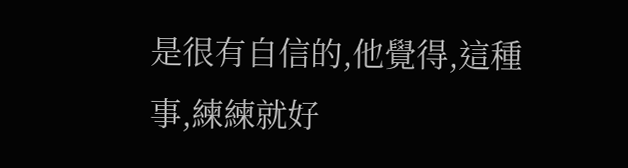是很有自信的,他覺得,這種事,練練就好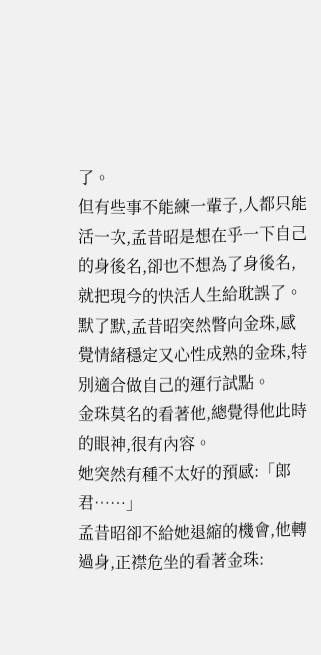了。
但有些事不能練一輩子,人都只能活一次,孟昔昭是想在乎一下自己的身後名,卻也不想為了身後名,就把現今的快活人生給耽誤了。
默了默,孟昔昭突然瞥向金珠,感覺情緒穩定又心性成熟的金珠,特別適合做自己的運行試點。
金珠莫名的看著他,總覺得他此時的眼神,很有內容。
她突然有種不太好的預感:「郎君……」
孟昔昭卻不給她退縮的機會,他轉過身,正襟危坐的看著金珠: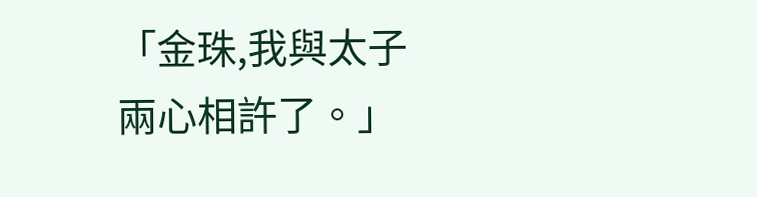「金珠,我與太子兩心相許了。」